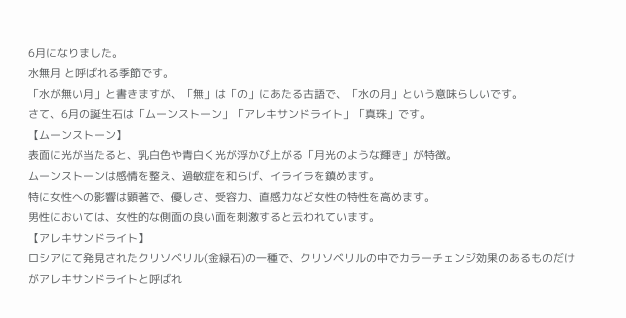6月になりました。
水無月 と呼ばれる季節です。
「水が無い月」と書きますが、「無」は「の」にあたる古語で、「水の月」という意味らしいです。
さて、6月の誕生石は「ムーンストーン」「アレキサンドライト」「真珠」です。
【ムーンストーン】
表面に光が当たると、乳白色や青白く光が浮かび上がる「月光のような輝き」が特徴。
ムーンストーンは感情を整え、過敏症を和らげ、イライラを鎮めます。
特に女性への影響は顕著で、優しさ、受容力、直感力など女性の特性を高めます。
男性においては、女性的な側面の良い面を刺激すると云われています。
【アレキサンドライト】
ロシアにて発見されたクリソベリル(金緑石)の一種で、クリソベリルの中でカラーチェンジ効果のあるものだけがアレキサンドライトと呼ばれ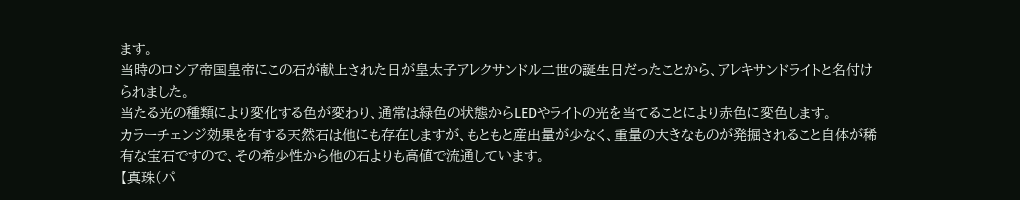ます。
当時のロシア帝国皇帝にこの石が献上された日が皇太子アレクサンドル二世の誕生日だったことから、アレキサンドライトと名付けられました。
当たる光の種類により変化する色が変わり、通常は緑色の状態からLEDやライトの光を当てることにより赤色に変色します。
カラーチェンジ効果を有する天然石は他にも存在しますが、もともと産出量が少なく、重量の大きなものが発掘されること自体が稀有な宝石ですので、その希少性から他の石よりも高値で流通しています。
【真珠(パ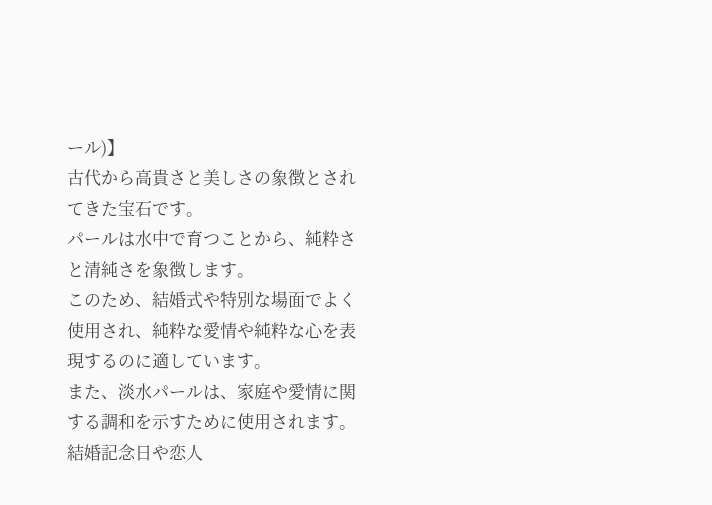ール)】
古代から高貴さと美しさの象徴とされてきた宝石です。
パールは水中で育つことから、純粋さと清純さを象徴します。
このため、結婚式や特別な場面でよく使用され、純粋な愛情や純粋な心を表現するのに適しています。
また、淡水パールは、家庭や愛情に関する調和を示すために使用されます。
結婚記念日や恋人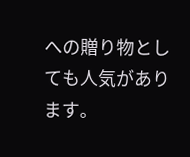への贈り物としても人気があります。